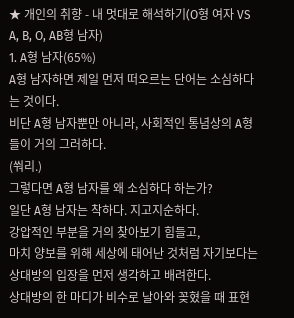★ 개인의 취향 - 내 멋대로 해석하기(O형 여자 VS A, B, O, AB형 남자)
1. A형 남자(65%)
A형 남자하면 제일 먼저 떠오르는 단어는 소심하다는 것이다.
비단 A형 남자뿐만 아니라, 사회적인 통념상의 A형들이 거의 그러하다.
(쒀리.)
그렇다면 A형 남자를 왜 소심하다 하는가?
일단 A형 남자는 착하다. 지고지순하다.
강압적인 부분을 거의 찾아보기 힘들고,
마치 양보를 위해 세상에 태어난 것처럼 자기보다는 상대방의 입장을 먼저 생각하고 배려한다.
상대방의 한 마디가 비수로 날아와 꽂혔을 때 표현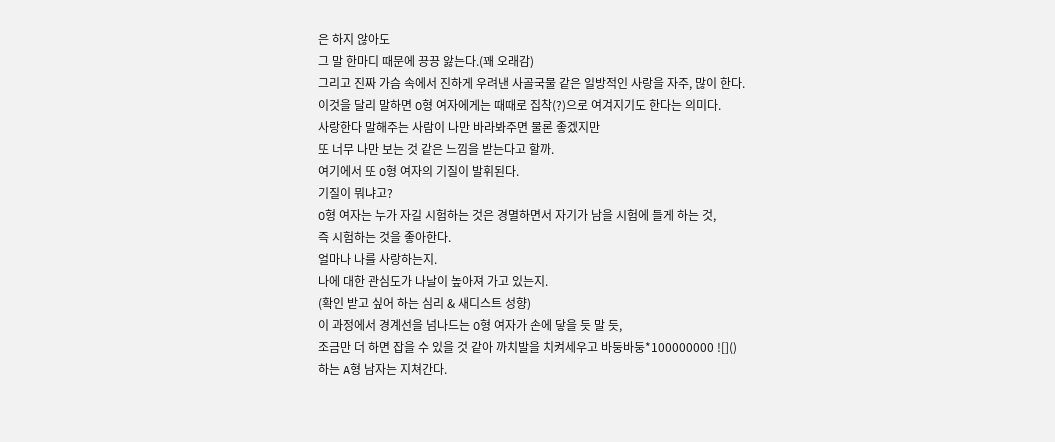은 하지 않아도
그 말 한마디 때문에 끙끙 앓는다.(꽤 오래감)
그리고 진짜 가슴 속에서 진하게 우려낸 사골국물 같은 일방적인 사랑을 자주, 많이 한다.
이것을 달리 말하면 O형 여자에게는 때때로 집착(?)으로 여겨지기도 한다는 의미다.
사랑한다 말해주는 사람이 나만 바라봐주면 물론 좋겠지만
또 너무 나만 보는 것 같은 느낌을 받는다고 할까.
여기에서 또 O형 여자의 기질이 발휘된다.
기질이 뭐냐고?
O형 여자는 누가 자길 시험하는 것은 경멸하면서 자기가 남을 시험에 들게 하는 것,
즉 시험하는 것을 좋아한다.
얼마나 나를 사랑하는지.
나에 대한 관심도가 나날이 높아져 가고 있는지.
(확인 받고 싶어 하는 심리 & 새디스트 성향)
이 과정에서 경계선을 넘나드는 O형 여자가 손에 닿을 듯 말 듯,
조금만 더 하면 잡을 수 있을 것 같아 까치발을 치켜세우고 바둥바둥*100000000 ![]()
하는 A형 남자는 지쳐간다.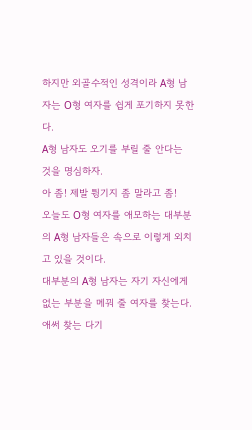하지만 외골수적인 성격이라 A형 남자는 O형 여자를 쉽게 포기하지 못한다.
A형 남자도 오기를 부릴 줄 안다는 것을 명심하자.
아 좀! 제발 튕기지 좀 말라고 좀!
오늘도 O형 여자를 애모하는 대부분의 A형 남자들은 속으로 이렇게 외치고 있을 것이다.
대부분의 A형 남자는 자기 자신에게 없는 부분을 메꿔 줄 여자를 찾는다.
애써 찾는 다기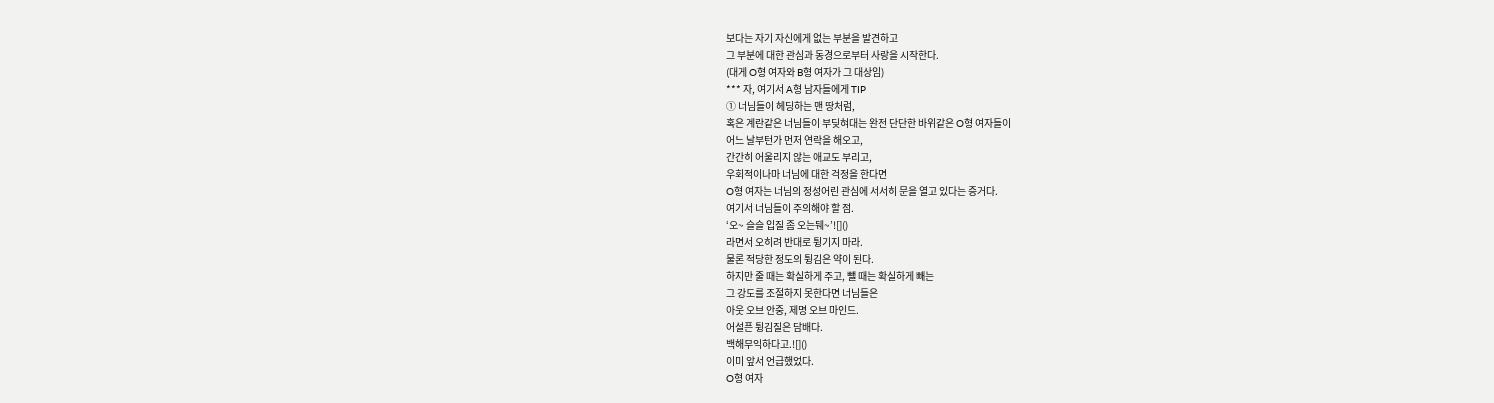보다는 자기 자신에게 없는 부분을 발견하고
그 부분에 대한 관심과 동경으로부터 사랑을 시작한다.
(대게 O형 여자와 B형 여자가 그 대상임)
*** 자, 여기서 A형 남자들에게 TIP
① 너님들이 헤딩하는 맨 땅처럼,
혹은 계란같은 너님들이 부딪혀대는 완전 단단한 바위같은 O형 여자들이
어느 날부턴가 먼저 연락을 해오고,
간간히 어울리지 않는 애교도 부리고,
우회적이나마 너님에 대한 걱정을 한다면
O형 여자는 너님의 정성어린 관심에 서서히 문을 열고 있다는 증거다.
여기서 너님들이 주의해야 할 점.
‘오~ 슬슬 입질 좀 오는뒈~’![]()
라면서 오히려 반대로 튕기지 마라.
물론 적당한 정도의 튕김은 약이 된다.
하지만 줄 때는 확실하게 주고, 뺄 때는 확실하게 빼는
그 강도를 조절하지 못한다면 너님들은
아웃 오브 안중, 제명 오브 마인드.
어설픈 튕김질은 담배다.
백해무익하다고.![]()
이미 앞서 언급했었다.
O형 여자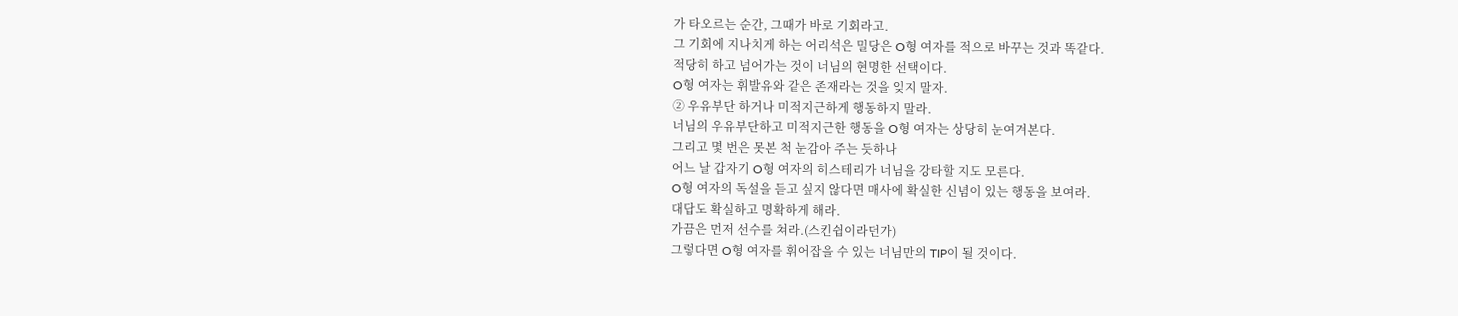가 타오르는 순간, 그때가 바로 기회라고.
그 기회에 지나치게 하는 어리석은 밀당은 O형 여자를 적으로 바꾸는 것과 똑같다.
적당히 하고 넘어가는 것이 너님의 현명한 선택이다.
O형 여자는 휘발유와 같은 존재라는 것을 잊지 말자.
② 우유부단 하거나 미적지근하게 행동하지 말라.
너님의 우유부단하고 미적지근한 행동을 O형 여자는 상당히 눈여겨본다.
그리고 몇 번은 못본 척 눈감아 주는 듯하나
어느 날 갑자기 O형 여자의 히스테리가 너님을 강타할 지도 모른다.
O형 여자의 독설을 듣고 싶지 않다면 매사에 확실한 신념이 있는 행동을 보여라.
대답도 확실하고 명확하게 해라.
가끔은 먼저 선수를 쳐라.(스킨쉽이라던가)
그렇다면 O형 여자를 휘어잡을 수 있는 너님만의 TIP이 될 것이다.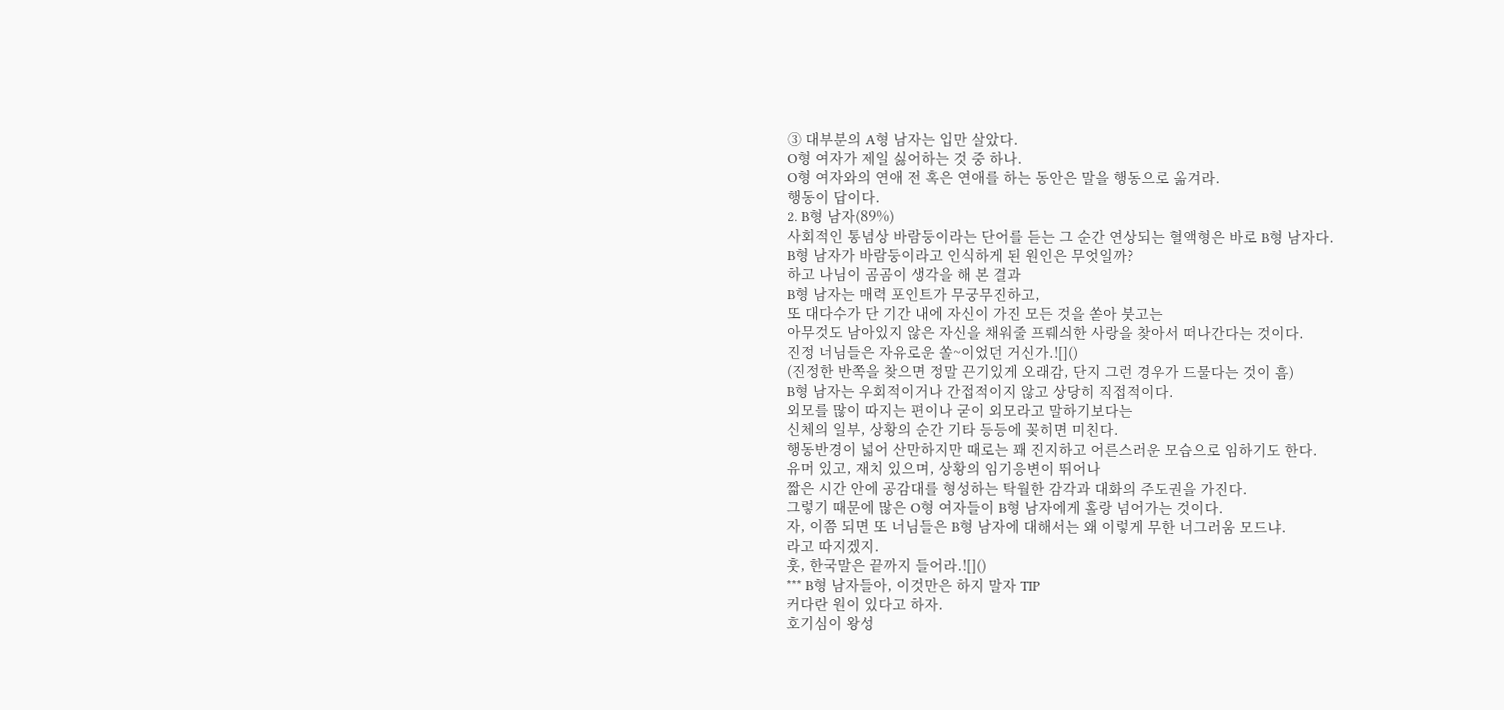③ 대부분의 A형 남자는 입만 살았다.
O형 여자가 제일 싫어하는 것 중 하나.
O형 여자와의 연애 전 혹은 연애를 하는 동안은 말을 행동으로 옮겨라.
행동이 답이다.
2. B형 남자(89%)
사회적인 통념상 바람둥이라는 단어를 듣는 그 순간 연상되는 혈액형은 바로 B형 남자다.
B형 남자가 바람둥이라고 인식하게 된 원인은 무엇일까?
하고 나님이 곰곰이 생각을 해 본 결과
B형 남자는 매력 포인트가 무궁무진하고,
또 대다수가 단 기간 내에 자신이 가진 모든 것을 쏟아 붓고는
아무것도 남아있지 않은 자신을 채워줄 프뤠싀한 사랑을 찾아서 떠나간다는 것이다.
진정 너님들은 자유로운 쏠~이었던 거신가.![]()
(진정한 반쪽을 찾으면 정말 끈기있게 오래감, 단지 그런 경우가 드물다는 것이 흠)
B형 남자는 우회적이거나 간접적이지 않고 상당히 직접적이다.
외모를 많이 따지는 편이나 굳이 외모라고 말하기보다는
신체의 일부, 상황의 순간 기타 등등에 꽂히면 미친다.
행동반경이 넓어 산만하지만 때로는 꽤 진지하고 어른스러운 모습으로 임하기도 한다.
유머 있고, 재치 있으며, 상황의 임기응변이 뛰어나
짧은 시간 안에 공감대를 형성하는 탁월한 감각과 대화의 주도권을 가진다.
그렇기 때문에 많은 O형 여자들이 B형 남자에게 홀랑 넘어가는 것이다.
자, 이쯤 되면 또 너님들은 B형 남자에 대해서는 왜 이렇게 무한 너그러움 모드냐.
라고 따지겠지.
훗, 한국말은 끝까지 들어라.![]()
*** B형 남자들아, 이것만은 하지 말자 TIP
커다란 원이 있다고 하자.
호기심이 왕성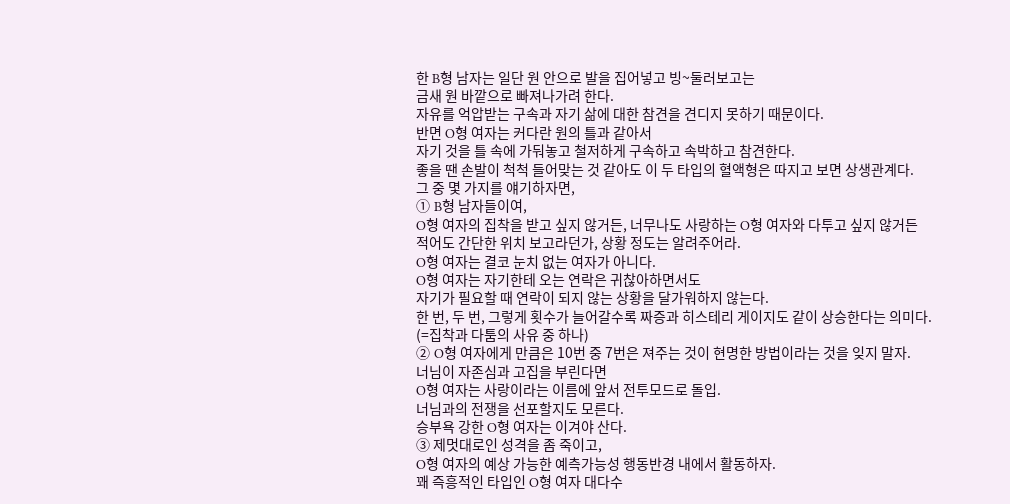한 B형 남자는 일단 원 안으로 발을 집어넣고 빙~둘러보고는
금새 원 바깥으로 빠져나가려 한다.
자유를 억압받는 구속과 자기 삶에 대한 참견을 견디지 못하기 때문이다.
반면 O형 여자는 커다란 원의 틀과 같아서
자기 것을 틀 속에 가둬놓고 철저하게 구속하고 속박하고 참견한다.
좋을 땐 손발이 척척 들어맞는 것 같아도 이 두 타입의 혈액형은 따지고 보면 상생관계다.
그 중 몇 가지를 얘기하자면,
① B형 남자들이여,
O형 여자의 집착을 받고 싶지 않거든, 너무나도 사랑하는 O형 여자와 다투고 싶지 않거든
적어도 간단한 위치 보고라던가, 상황 정도는 알려주어라.
O형 여자는 결코 눈치 없는 여자가 아니다.
O형 여자는 자기한테 오는 연락은 귀찮아하면서도
자기가 필요할 때 연락이 되지 않는 상황을 달가워하지 않는다.
한 번, 두 번, 그렇게 횟수가 늘어갈수록 짜증과 히스테리 게이지도 같이 상승한다는 의미다.
(=집착과 다툼의 사유 중 하나)
② O형 여자에게 만큼은 10번 중 7번은 져주는 것이 현명한 방법이라는 것을 잊지 말자.
너님이 자존심과 고집을 부린다면
O형 여자는 사랑이라는 이름에 앞서 전투모드로 돌입.
너님과의 전쟁을 선포할지도 모른다.
승부욕 강한 O형 여자는 이겨야 산다.
③ 제멋대로인 성격을 좀 죽이고,
O형 여자의 예상 가능한 예측가능성 행동반경 내에서 활동하자.
꽤 즉흥적인 타입인 O형 여자 대다수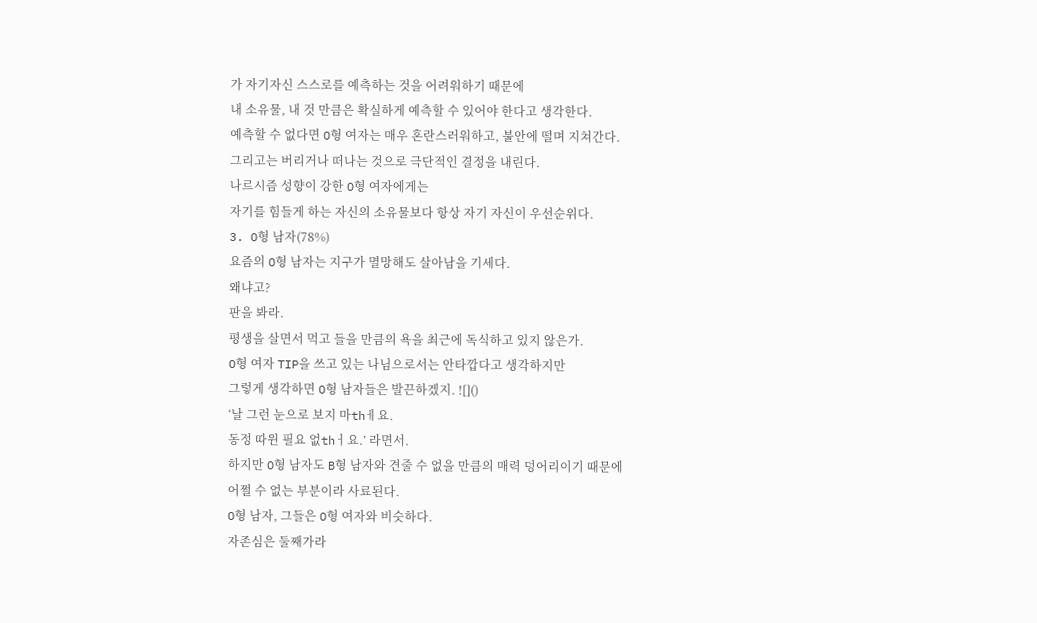가 자기자신 스스로를 예측하는 것을 어려워하기 때문에
내 소유물, 내 것 만큼은 확실하게 예측할 수 있어야 한다고 생각한다.
예측할 수 없다면 O형 여자는 매우 혼란스러워하고, 불안에 떨며 지쳐간다.
그리고는 버리거나 떠나는 것으로 극단적인 결정을 내린다.
나르시즘 성향이 강한 O형 여자에게는
자기를 힘들게 하는 자신의 소유물보다 항상 자기 자신이 우선순위다.
3. O형 남자(78%)
요즘의 O형 남자는 지구가 멸망해도 살아남을 기세다.
왜냐고?
판을 봐라.
평생을 살면서 먹고 들을 만큼의 욕을 최근에 독식하고 있지 않은가.
O형 여자 TIP을 쓰고 있는 나님으로서는 안타깝다고 생각하지만
그렇게 생각하면 O형 남자들은 발끈하겠지. ![]()
‘날 그런 눈으로 보지 마thㅔ요.
동정 따윈 필요 없thㅓ요.’ 라면서.
하지만 O형 남자도 B형 남자와 견줄 수 없을 만큼의 매력 덩어리이기 때문에
어쩔 수 없는 부분이라 사료된다.
O형 남자, 그들은 O형 여자와 비슷하다.
자존심은 둘째가라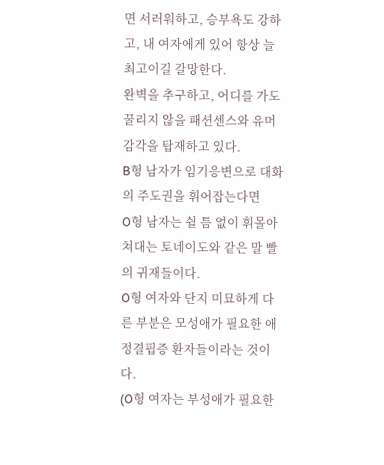면 서러워하고, 승부욕도 강하고, 내 여자에게 있어 항상 늘 최고이길 갈망한다.
완벽을 추구하고, 어디를 가도 꿀리지 않을 패션센스와 유머감각을 탑재하고 있다.
B형 남자가 임기응변으로 대화의 주도권을 휘어잡는다면
O형 남자는 쉴 틈 없이 휘몰아쳐대는 토네이도와 같은 말 빨의 귀재들이다.
O형 여자와 단지 미묘하게 다른 부분은 모성애가 필요한 애정결핍증 환자들이라는 것이다.
(O형 여자는 부성애가 필요한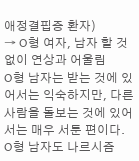애정결핍증 환자)
→ O형 여자, 남자 할 것 없이 연상과 어울림
O형 남자는 받는 것에 있어서는 익숙하지만, 다른 사람을 돌보는 것에 있어서는 매우 서툰 편이다.
O형 남자도 나르시즘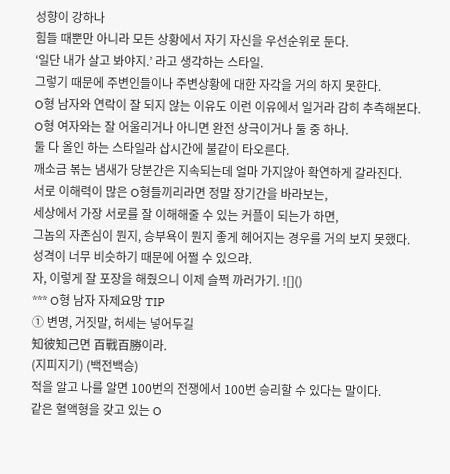성향이 강하나
힘들 때뿐만 아니라 모든 상황에서 자기 자신을 우선순위로 둔다.
‘일단 내가 살고 봐야지.’ 라고 생각하는 스타일.
그렇기 때문에 주변인들이나 주변상황에 대한 자각을 거의 하지 못한다.
O형 남자와 연락이 잘 되지 않는 이유도 이런 이유에서 일거라 감히 추측해본다.
O형 여자와는 잘 어울리거나 아니면 완전 상극이거나 둘 중 하나.
둘 다 올인 하는 스타일라 삽시간에 불같이 타오른다.
깨소금 볶는 냄새가 당분간은 지속되는데 얼마 가지않아 확연하게 갈라진다.
서로 이해력이 많은 O형들끼리라면 정말 장기간을 바라보는,
세상에서 가장 서로를 잘 이해해줄 수 있는 커플이 되는가 하면,
그놈의 자존심이 뭔지, 승부욕이 뭔지 좋게 헤어지는 경우를 거의 보지 못했다.
성격이 너무 비슷하기 때문에 어쩔 수 있으랴.
자, 이렇게 잘 포장을 해줬으니 이제 슬쩍 까러가기. ![]()
*** O형 남자 자제요망 TIP
① 변명, 거짓말, 허세는 넣어두길
知彼知己면 百戰百勝이라.
(지피지기) (백전백승)
적을 알고 나를 알면 100번의 전쟁에서 100번 승리할 수 있다는 말이다.
같은 혈액형을 갖고 있는 O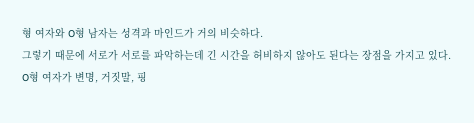형 여자와 O형 남자는 성격과 마인드가 거의 비슷하다.
그렇기 때문에 서로가 서로를 파악하는데 긴 시간을 허비하지 않아도 된다는 장점을 가지고 있다.
O형 여자가 변명, 거짓말, 핑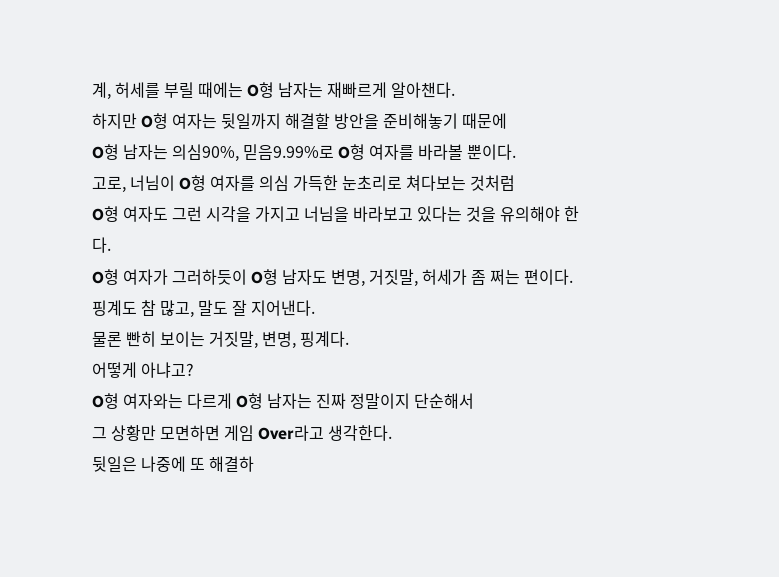계, 허세를 부릴 때에는 O형 남자는 재빠르게 알아챈다.
하지만 O형 여자는 뒷일까지 해결할 방안을 준비해놓기 때문에
O형 남자는 의심90%, 믿음9.99%로 O형 여자를 바라볼 뿐이다.
고로, 너님이 O형 여자를 의심 가득한 눈초리로 쳐다보는 것처럼
O형 여자도 그런 시각을 가지고 너님을 바라보고 있다는 것을 유의해야 한다.
O형 여자가 그러하듯이 O형 남자도 변명, 거짓말, 허세가 좀 쩌는 편이다.
핑계도 참 많고, 말도 잘 지어낸다.
물론 빤히 보이는 거짓말, 변명, 핑계다.
어떻게 아냐고?
O형 여자와는 다르게 O형 남자는 진짜 정말이지 단순해서
그 상황만 모면하면 게임 Over라고 생각한다.
뒷일은 나중에 또 해결하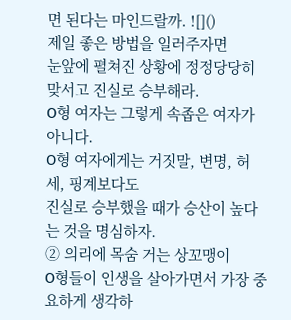면 된다는 마인드랄까. ![]()
제일 좋은 방법을 일러주자면
눈앞에 펼쳐진 상황에 정정당당히 맞서고 진실로 승부해라.
O형 여자는 그렇게 속좁은 여자가 아니다.
O형 여자에게는 거짓말, 변명, 허세, 핑계보다도
진실로 승부했을 때가 승산이 높다는 것을 명심하자.
② 의리에 목숨 거는 상꼬맹이
O형들이 인생을 살아가면서 가장 중요하게 생각하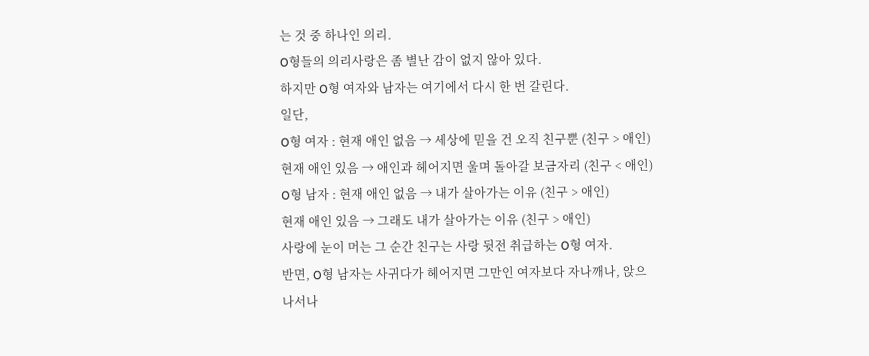는 것 중 하나인 의리.
O형들의 의리사랑은 좀 별난 감이 없지 않아 있다.
하지만 O형 여자와 남자는 여기에서 다시 한 번 갈린다.
일단,
O형 여자 : 현재 애인 없음 → 세상에 믿을 건 오직 친구뿐 (친구 > 애인)
현재 애인 있음 → 애인과 헤어지면 울며 돌아갈 보금자리 (친구 < 애인)
O형 남자 : 현재 애인 없음 → 내가 살아가는 이유 (친구 > 애인)
현재 애인 있음 → 그래도 내가 살아가는 이유 (친구 > 애인)
사랑에 눈이 머는 그 순간 친구는 사랑 뒷전 취급하는 O형 여자.
반면, O형 남자는 사귀다가 헤어지면 그만인 여자보다 자나깨나, 앉으나서나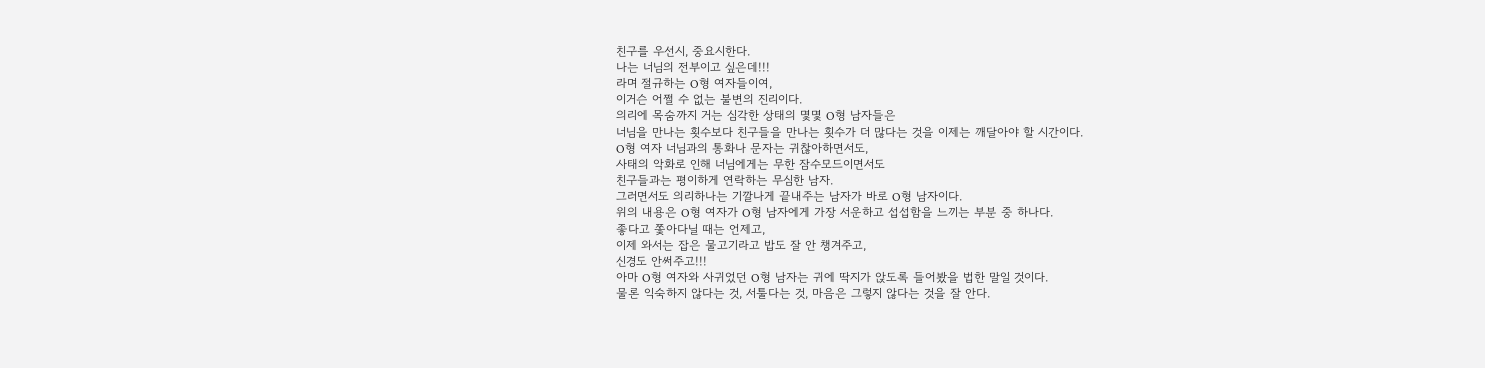친구를 우선시, 중요시한다.
나는 너님의 전부이고 싶은데!!!
라며 절규하는 O형 여자들이여,
이거슨 어쩔 수 없는 불변의 진리이다.
의리에 목숨까지 거는 심각한 상태의 몇몇 O형 남자들은
너님을 만나는 횟수보다 친구들을 만나는 횟수가 더 많다는 것을 이제는 깨달아야 할 시간이다.
O형 여자 너님과의 통화나 문자는 귀찮아하면서도,
사태의 악화로 인해 너님에게는 무한 잠수모드이면서도
친구들과는 평이하게 연락하는 무심한 남자.
그러면서도 의리하나는 기깔나게 끝내주는 남자가 바로 O형 남자이다.
위의 내용은 O형 여자가 O형 남자에게 가장 서운하고 섭섭함을 느끼는 부분 중 하나다.
좋다고 쫓아다닐 때는 언제고,
이제 와서는 잡은 물고기라고 밥도 잘 안 챙겨주고,
신경도 안써주고!!!
아마 O형 여자와 사귀었던 O형 남자는 귀에 딱지가 앉도록 들어봤을 법한 말일 것이다.
물론 익숙하지 않다는 것, 서툴다는 것, 마음은 그렇지 않다는 것을 잘 안다.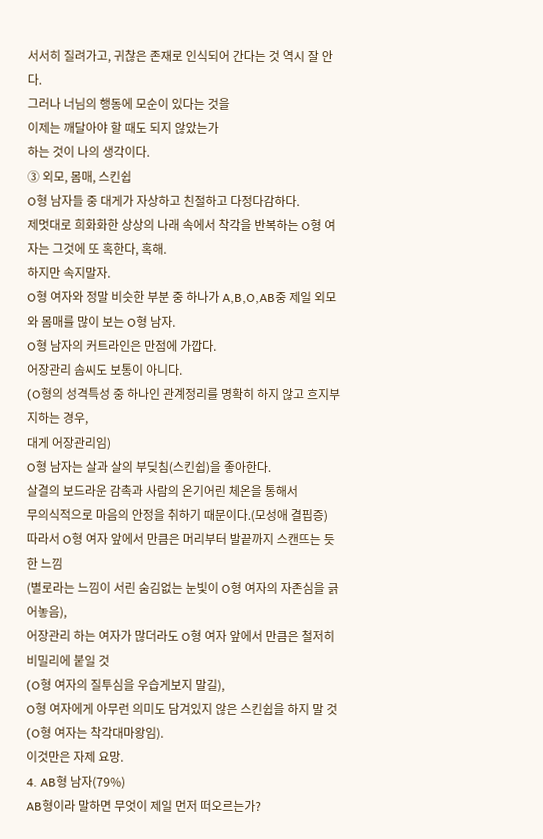서서히 질려가고, 귀찮은 존재로 인식되어 간다는 것 역시 잘 안다.
그러나 너님의 행동에 모순이 있다는 것을
이제는 깨달아야 할 때도 되지 않았는가
하는 것이 나의 생각이다.
③ 외모, 몸매, 스킨쉽
O형 남자들 중 대게가 자상하고 친절하고 다정다감하다.
제멋대로 희화화한 상상의 나래 속에서 착각을 반복하는 O형 여자는 그것에 또 혹한다, 혹해.
하지만 속지말자.
O형 여자와 정말 비슷한 부분 중 하나가 A,B,O,AB중 제일 외모와 몸매를 많이 보는 O형 남자.
O형 남자의 커트라인은 만점에 가깝다.
어장관리 솜씨도 보통이 아니다.
(O형의 성격특성 중 하나인 관계정리를 명확히 하지 않고 흐지부지하는 경우,
대게 어장관리임)
O형 남자는 살과 살의 부딪침(스킨쉽)을 좋아한다.
살결의 보드라운 감촉과 사람의 온기어린 체온을 통해서
무의식적으로 마음의 안정을 취하기 때문이다.(모성애 결핍증)
따라서 O형 여자 앞에서 만큼은 머리부터 발끝까지 스캔뜨는 듯한 느낌
(별로라는 느낌이 서린 숨김없는 눈빛이 O형 여자의 자존심을 긁어놓음),
어장관리 하는 여자가 많더라도 O형 여자 앞에서 만큼은 철저히 비밀리에 붙일 것
(O형 여자의 질투심을 우습게보지 말길),
O형 여자에게 아무런 의미도 담겨있지 않은 스킨쉽을 하지 말 것
(O형 여자는 착각대마왕임).
이것만은 자제 요망.
4. AB형 남자(79%)
AB형이라 말하면 무엇이 제일 먼저 떠오르는가?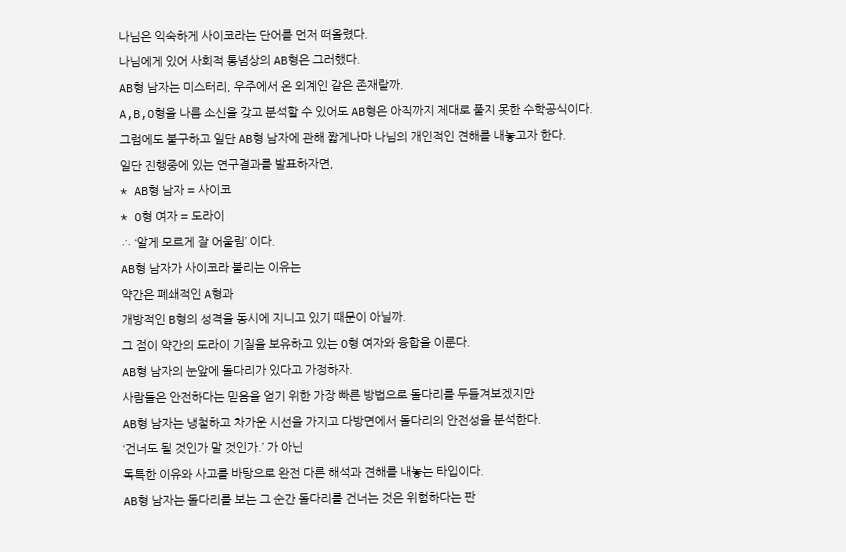나님은 익숙하게 사이코라는 단어를 먼저 떠올렸다.
나님에게 있어 사회적 통념상의 AB형은 그러했다.
AB형 남자는 미스터리, 우주에서 온 외계인 같은 존재랄까.
A,B,O형을 나름 소신을 갖고 분석할 수 있어도 AB형은 아직까지 제대로 풀지 못한 수학공식이다.
그럼에도 불구하고 일단 AB형 남자에 관해 짧게나마 나님의 개인적인 견해를 내놓고자 한다.
일단 진행중에 있는 연구결과를 발표하자면,
* AB형 남자 = 사이코
* O형 여자 = 도라이
∴ ‘알게 모르게 잘 어울림’ 이다.
AB형 남자가 사이코라 불리는 이유는
약간은 폐쇄적인 A형과
개방적인 B형의 성격을 동시에 지니고 있기 때문이 아닐까.
그 점이 약간의 도라이 기질을 보유하고 있는 O형 여자와 융합을 이룬다.
AB형 남자의 눈앞에 돌다리가 있다고 가정하자.
사람들은 안전하다는 믿음을 얻기 위한 가장 빠른 방법으로 돌다리를 두들겨보겠지만
AB형 남자는 냉철하고 차가운 시선을 가지고 다방면에서 돌다리의 안전성을 분석한다.
‘건너도 될 것인가 말 것인가.’ 가 아닌
독특한 이유와 사고를 바탕으로 완전 다른 해석과 견해를 내놓는 타입이다.
AB형 남자는 돌다리를 보는 그 순간 돌다리를 건너는 것은 위험하다는 판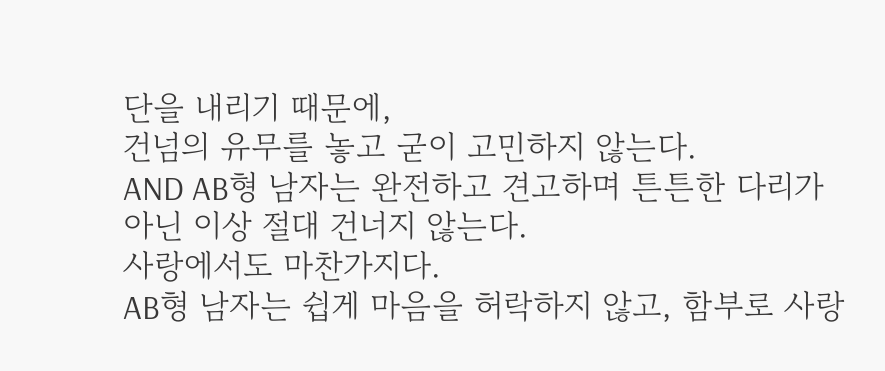단을 내리기 때문에,
건넘의 유무를 놓고 굳이 고민하지 않는다.
AND AB형 남자는 완전하고 견고하며 튼튼한 다리가 아닌 이상 절대 건너지 않는다.
사랑에서도 마찬가지다.
AB형 남자는 쉽게 마음을 허락하지 않고, 함부로 사랑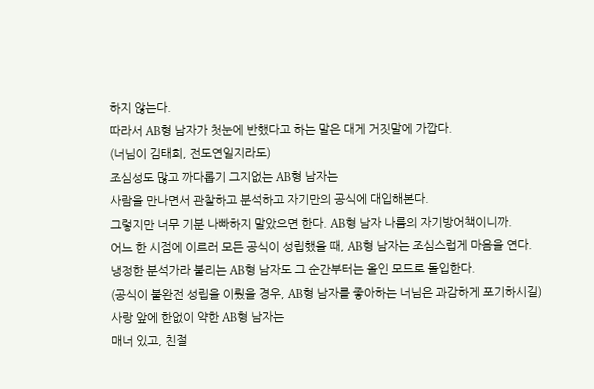하지 않는다.
따라서 AB형 남자가 첫눈에 반했다고 하는 말은 대게 거짓말에 가깝다.
(너님이 김태희, 전도연일지라도)
조심성도 많고 까다롭기 그지없는 AB형 남자는
사람을 만나면서 관찰하고 분석하고 자기만의 공식에 대입해본다.
그렇지만 너무 기분 나빠하지 말았으면 한다. AB형 남자 나름의 자기방어책이니까.
어느 한 시점에 이르러 모든 공식이 성립했을 때, AB형 남자는 조심스럽게 마음을 연다.
냉정한 분석가라 불리는 AB형 남자도 그 순간부터는 올인 모드로 돌입한다.
(공식이 불완전 성립을 이뤘을 경우, AB형 남자를 좋아하는 너님은 과감하게 포기하시길)
사랑 앞에 한없이 약한 AB형 남자는
매너 있고, 친절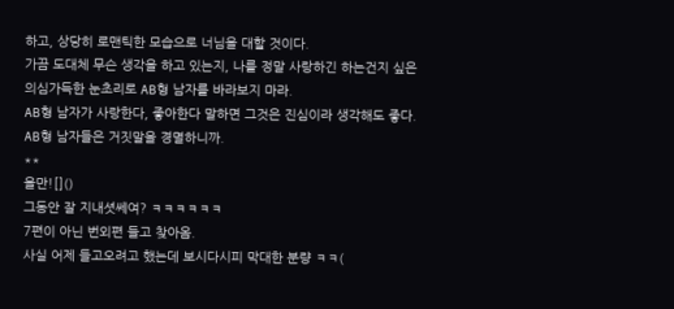하고, 상당히 로맨틱한 모습으로 너님을 대할 것이다.
가끔 도대체 무슨 생각을 하고 있는지, 나를 정말 사랑하긴 하는건지 싶은
의심가득한 눈초리로 AB형 남자를 바라보지 마라.
AB형 남자가 사랑한다, 좋아한다 말하면 그것은 진심이라 생각해도 좋다.
AB형 남자들은 거짓말을 경멸하니까.
**
올만![]()
그동안 잘 지내셧쎄여? ㅋㅋㅋㅋㅋㅋ
7편이 아닌 번외편 들고 찾아옴.
사실 어제 들고오려고 했는데 보시다시피 막대한 분량 ㅋㅋ(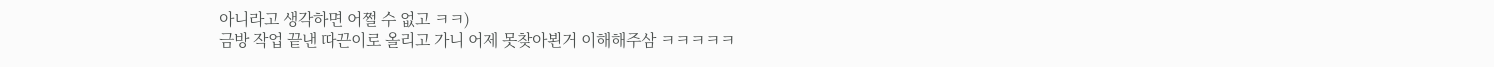아니라고 생각하면 어쩔 수 없고 ㅋㅋ)
금방 작업 끝낸 따끈이로 올리고 가니 어제 못찾아뵌거 이해해주삼 ㅋㅋㅋㅋㅋ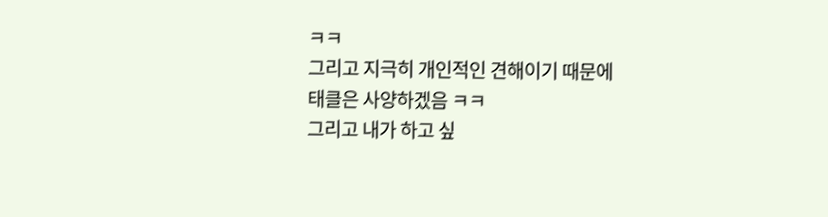ㅋㅋ
그리고 지극히 개인적인 견해이기 때문에
태클은 사양하겠음 ㅋㅋ
그리고 내가 하고 싶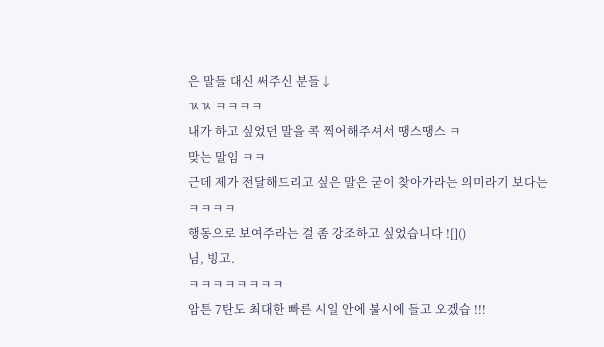은 말들 대신 써주신 분들↓
ㄳㄳ ㅋㅋㅋㅋ
내가 하고 싶었던 말을 콕 찍어해주셔서 땡스땡스 ㅋ
맞는 말임 ㅋㅋ
근데 제가 전달해드리고 싶은 말은 굳이 찾아가라는 의미라기 보다는 ㅋㅋㅋㅋ
행동으로 보여주라는 걸 좀 강조하고 싶었습니다 ![]()
님, 빙고.
ㅋㅋㅋㅋㅋㅋㅋㅋ
암튼 7탄도 최대한 빠른 시일 안에 불시에 들고 오겠습 !!!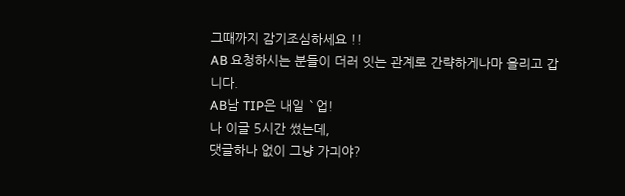그때까지 감기조심하세요 !!
AB 요청하시는 분들이 더러 잇는 관계로 간략하게나마 올리고 갑니다.
AB남 TIP은 내일 `업!
나 이글 5시간 썼는데,
댓글하나 없이 그냥 가긔야?